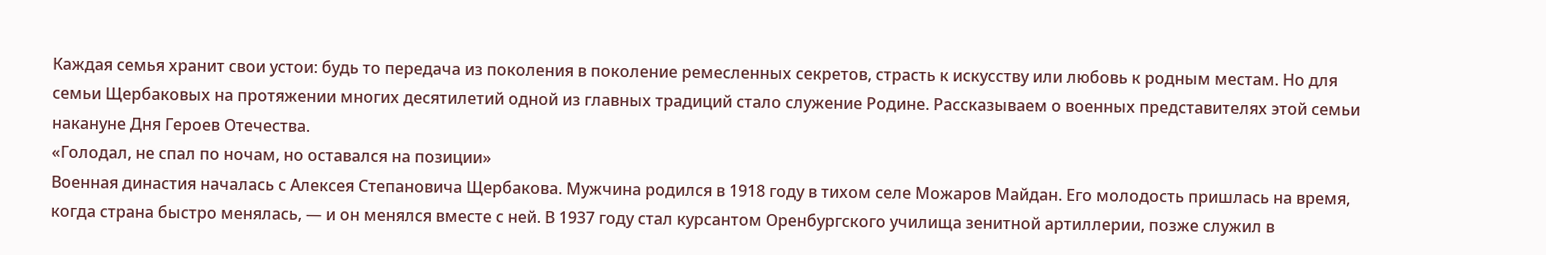Каждая семья хранит свои устои: будь то передача из поколения в поколение ремесленных секретов, страсть к искусству или любовь к родным местам. Но для семьи Щербаковых на протяжении многих десятилетий одной из главных традиций стало служение Родине. Рассказываем о военных представителях этой семьи накануне Дня Героев Отечества.
«Голодал, не спал по ночам, но оставался на позиции»
Военная династия началась с Алексея Степановича Щербакова. Мужчина родился в 1918 году в тихом селе Можаров Майдан. Его молодость пришлась на время, когда страна быстро менялась, — и он менялся вместе с ней. В 1937 году стал курсантом Оренбургского училища зенитной артиллерии, позже служил в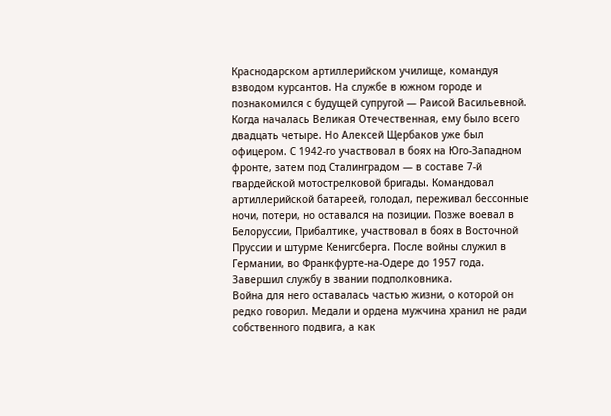Краснодарском артиллерийском училище, командуя взводом курсантов. На службе в южном городе и познакомился с будущей супругой — Раисой Васильевной.
Когда началась Великая Отечественная, ему было всего двадцать четыре. Но Алексей Щербаков уже был офицером. С 1942-го участвовал в боях на Юго-Западном фронте, затем под Сталинградом — в составе 7-й гвардейской мотострелковой бригады. Командовал артиллерийской батареей, голодал, переживал бессонные ночи, потери, но оставался на позиции. Позже воевал в Белоруссии, Прибалтике, участвовал в боях в Восточной Пруссии и штурме Кенигсберга. После войны служил в Германии, во Франкфурте-на-Одере до 1957 года. Завершил службу в звании подполковника.
Война для него оставалась частью жизни, о которой он редко говорил. Медали и ордена мужчина хранил не ради собственного подвига, а как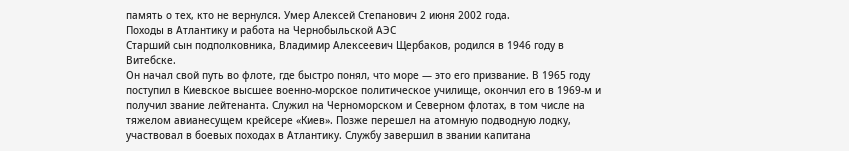память о тех, кто не вернулся. Умер Алексей Степанович 2 июня 2002 года.
Походы в Атлантику и работа на Чернобыльской АЭС
Старший сын подполковника, Владимир Алексеевич Щербаков, родился в 1946 году в Витебске.
Он начал свой путь во флоте, где быстро понял, что море — это его призвание. В 1965 году поступил в Киевское высшее военно-морское политическое училище, окончил его в 1969-м и получил звание лейтенанта. Служил на Черноморском и Северном флотах, в том числе на тяжелом авианесущем крейсере «Киев». Позже перешел на атомную подводную лодку, участвовал в боевых походах в Атлантику. Службу завершил в звании капитана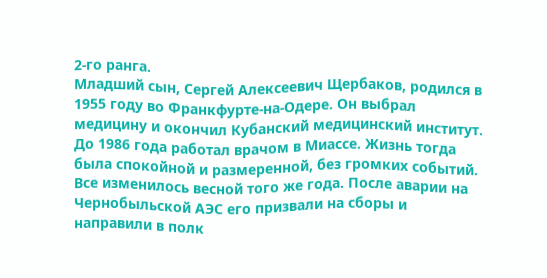2-го ранга.
Младший сын, Сергей Алексеевич Щербаков, родился в 1955 году во Франкфурте-на-Одере. Он выбрал медицину и окончил Кубанский медицинский институт. До 1986 года работал врачом в Миассе. Жизнь тогда была спокойной и размеренной, без громких событий. Все изменилось весной того же года. После аварии на Чернобыльской АЭС его призвали на сборы и направили в полк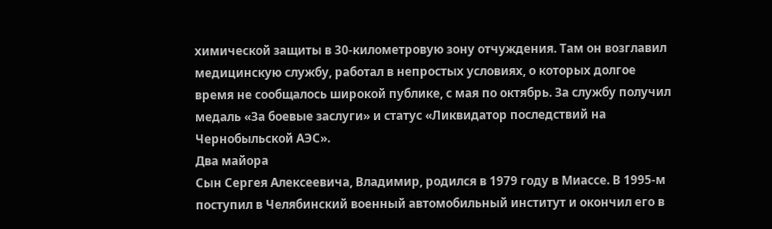химической защиты в 30-километровую зону отчуждения. Там он возглавил медицинскую службу, работал в непростых условиях, о которых долгое время не сообщалось широкой публике, с мая по октябрь. За службу получил медаль «За боевые заслуги» и статус «Ликвидатор последствий на Чернобыльской АЭС».
Два майора
Сын Сергея Алексеевича, Владимир, родился в 1979 году в Миассе. В 1995-м поступил в Челябинский военный автомобильный институт и окончил его в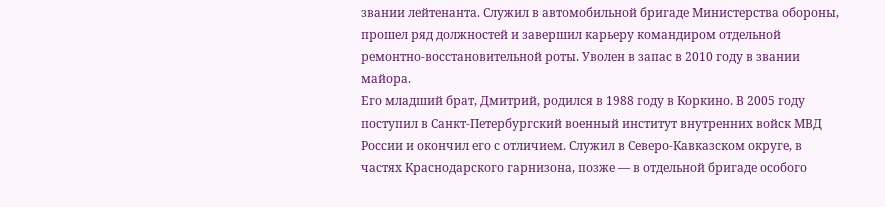звании лейтенанта. Служил в автомобильной бригаде Министерства обороны, прошел ряд должностей и завершил карьеру командиром отдельной ремонтно-восстановительной роты. Уволен в запас в 2010 году в звании майора.
Его младший брат, Дмитрий, родился в 1988 году в Коркино. В 2005 году поступил в Санкт-Петербургский военный институт внутренних войск МВД России и окончил его с отличием. Служил в Северо-Кавказском округе, в частях Краснодарского гарнизона, позже — в отдельной бригаде особого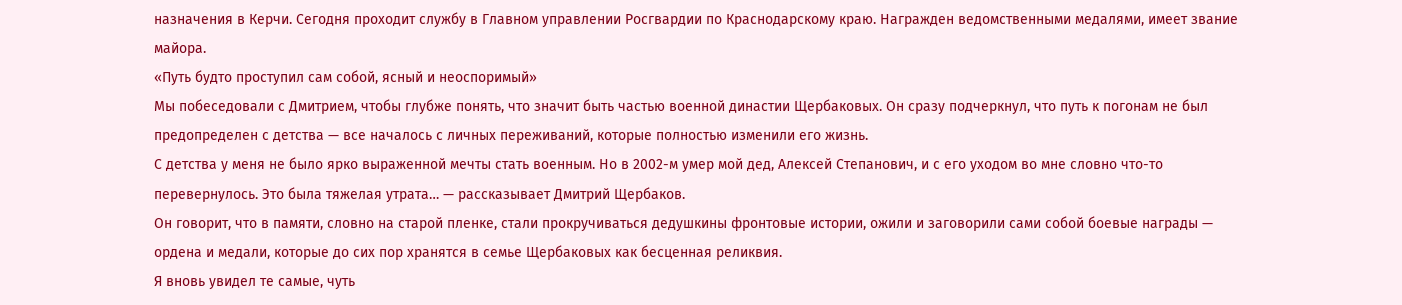назначения в Керчи. Сегодня проходит службу в Главном управлении Росгвардии по Краснодарскому краю. Награжден ведомственными медалями, имеет звание майора.
«Путь будто проступил сам собой, ясный и неоспоримый»
Мы побеседовали с Дмитрием, чтобы глубже понять, что значит быть частью военной династии Щербаковых. Он сразу подчеркнул, что путь к погонам не был предопределен с детства — все началось с личных переживаний, которые полностью изменили его жизнь.
С детства у меня не было ярко выраженной мечты стать военным. Но в 2002-м умер мой дед, Алексей Степанович, и с его уходом во мне словно что-то перевернулось. Это была тяжелая утрата… — рассказывает Дмитрий Щербаков.
Он говорит, что в памяти, словно на старой пленке, стали прокручиваться дедушкины фронтовые истории, ожили и заговорили сами собой боевые награды — ордена и медали, которые до сих пор хранятся в семье Щербаковых как бесценная реликвия.
Я вновь увидел те самые, чуть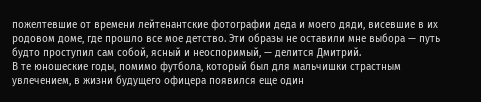пожелтевшие от времени лейтенантские фотографии деда и моего дяди, висевшие в их родовом доме, где прошло все мое детство. Эти образы не оставили мне выбора — путь будто проступил сам собой, ясный и неоспоримый, — делится Дмитрий.
В те юношеские годы, помимо футбола, который был для мальчишки страстным увлечением, в жизни будущего офицера появился еще один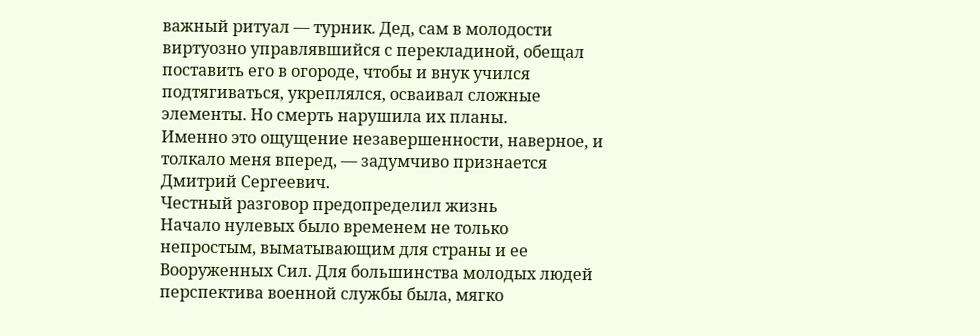важный ритуал — турник. Дед, сам в молодости виртуозно управлявшийся с перекладиной, обещал поставить его в огороде, чтобы и внук учился подтягиваться, укреплялся, осваивал сложные элементы. Но смерть нарушила их планы.
Именно это ощущение незавершенности, наверное, и толкало меня вперед, — задумчиво признается Дмитрий Сергеевич.
Честный разговор предопределил жизнь
Начало нулевых было временем не только непростым, выматывающим для страны и ее Вооруженных Сил. Для большинства молодых людей перспектива военной службы была, мягко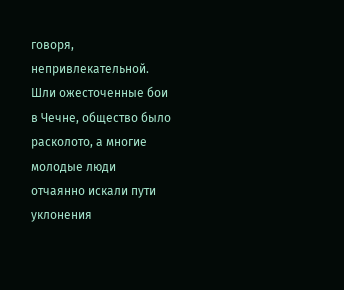говоря, непривлекательной. Шли ожесточенные бои в Чечне, общество было расколото, а многие молодые люди отчаянно искали пути уклонения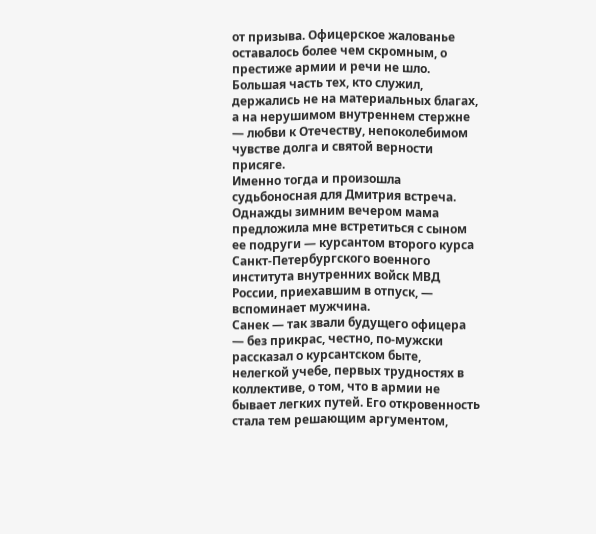от призыва. Офицерское жалованье оставалось более чем скромным, о престиже армии и речи не шло. Большая часть тех, кто служил, держались не на материальных благах, а на нерушимом внутреннем стержне — любви к Отечеству, непоколебимом чувстве долга и святой верности присяге.
Именно тогда и произошла судьбоносная для Дмитрия встреча.
Однажды зимним вечером мама предложила мне встретиться с сыном ее подруги — курсантом второго курса Санкт-Петербургского военного института внутренних войск МВД России, приехавшим в отпуск, — вспоминает мужчина.
Санек — так звали будущего офицера — без прикрас, честно, по-мужски рассказал о курсантском быте, нелегкой учебе, первых трудностях в коллективе, о том, что в армии не бывает легких путей. Его откровенность стала тем решающим аргументом,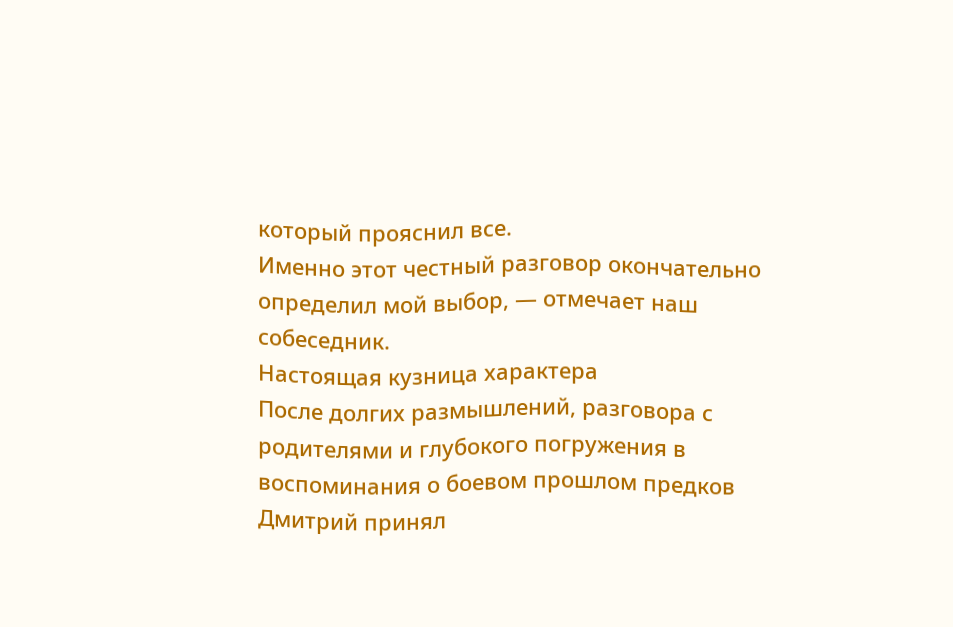который прояснил все.
Именно этот честный разговор окончательно определил мой выбор, — отмечает наш собеседник.
Настоящая кузница характера
После долгих размышлений, разговора с родителями и глубокого погружения в воспоминания о боевом прошлом предков Дмитрий принял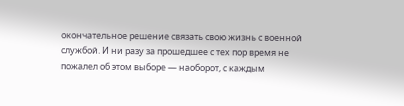окончательное решение связать свою жизнь с военной службой. И ни разу за прошедшее с тех пор время не пожалел об этом выборе — наоборот, с каждым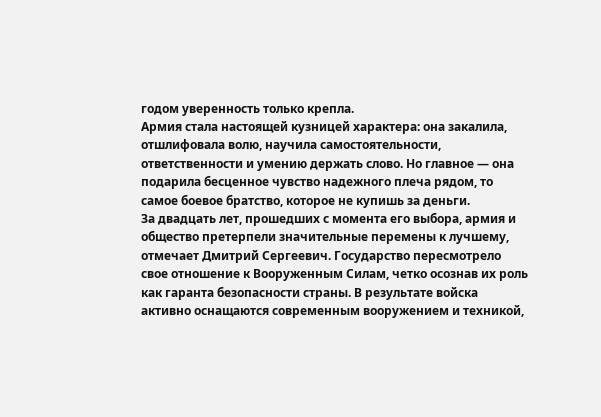годом уверенность только крепла.
Армия стала настоящей кузницей характера: она закалила, отшлифовала волю, научила самостоятельности, ответственности и умению держать слово. Но главное — она подарила бесценное чувство надежного плеча рядом, то самое боевое братство, которое не купишь за деньги.
За двадцать лет, прошедших с момента его выбора, армия и общество претерпели значительные перемены к лучшему, отмечает Дмитрий Сергеевич. Государство пересмотрело свое отношение к Вооруженным Силам, четко осознав их роль как гаранта безопасности страны. В результате войска активно оснащаются современным вооружением и техникой,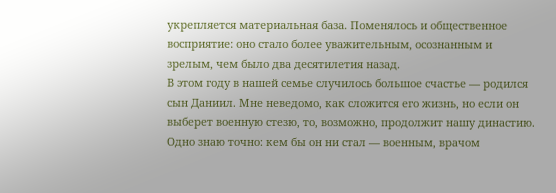укрепляется материальная база. Поменялось и общественное восприятие: оно стало более уважительным, осознанным и зрелым, чем было два десятилетия назад.
В этом году в нашей семье случилось большое счастье — родился сын Даниил. Мне неведомо, как сложится его жизнь, но если он выберет военную стезю, то, возможно, продолжит нашу династию. Одно знаю точно: кем бы он ни стал — военным, врачом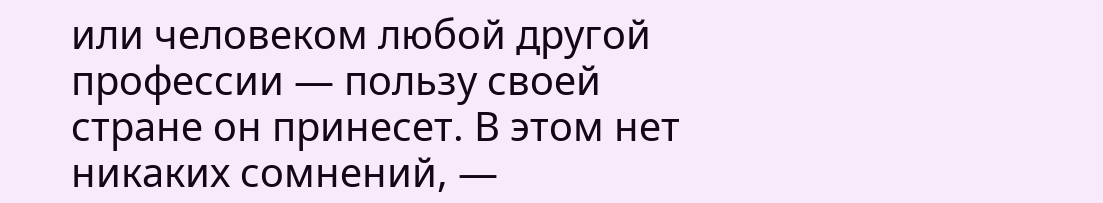или человеком любой другой профессии — пользу своей стране он принесет. В этом нет никаких сомнений, —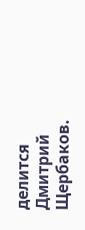делится Дмитрий Щербаков.